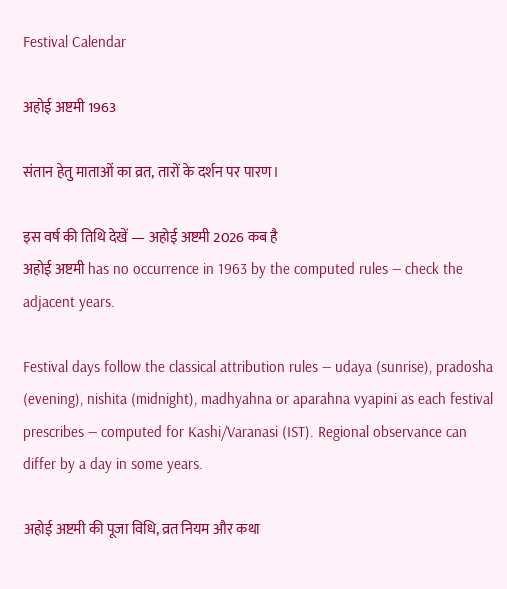Festival Calendar

अहोई अष्टमी 1963

संतान हेतु माताओं का व्रत, तारों के दर्शन पर पारण।

इस वर्ष की तिथि देखें — अहोई अष्टमी 2026 कब है
अहोई अष्टमी has no occurrence in 1963 by the computed rules — check the adjacent years.

Festival days follow the classical attribution rules — udaya (sunrise), pradosha (evening), nishita (midnight), madhyahna or aparahna vyapini as each festival prescribes — computed for Kashi/Varanasi (IST). Regional observance can differ by a day in some years.

अहोई अष्टमी की पूजा विधि, व्रत नियम और कथा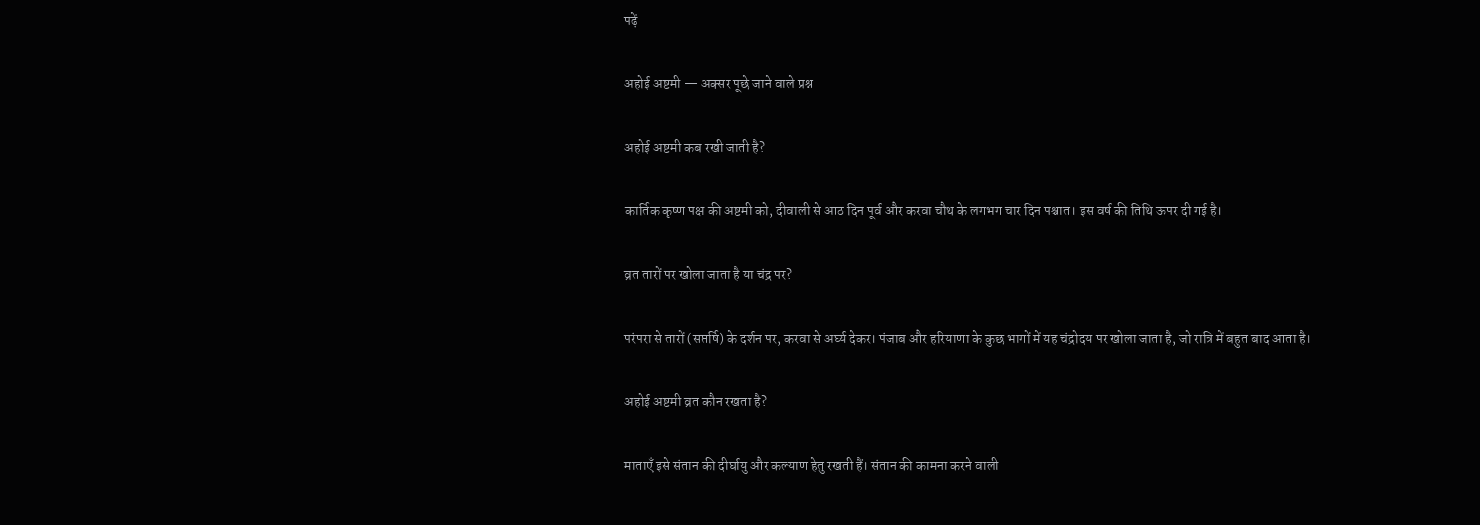पढ़ें

अहोई अष्टमी — अक्सर पूछे जाने वाले प्रश्न

अहोई अष्टमी कब रखी जाती है?

कार्तिक कृष्ण पक्ष की अष्टमी को, दीवाली से आठ दिन पूर्व और करवा चौथ के लगभग चार दिन पश्चात। इस वर्ष की तिथि ऊपर दी गई है।

व्रत तारों पर खोला जाता है या चंद्र पर?

परंपरा से तारों (सप्तर्षि) के दर्शन पर, करवा से अर्घ्य देकर। पंजाब और हरियाणा के कुछ भागों में यह चंद्रोदय पर खोला जाता है, जो रात्रि में बहुत बाद आता है।

अहोई अष्टमी व्रत कौन रखता है?

माताएँ इसे संतान की दीर्घायु और कल्याण हेतु रखती हैं। संतान की कामना करने वाली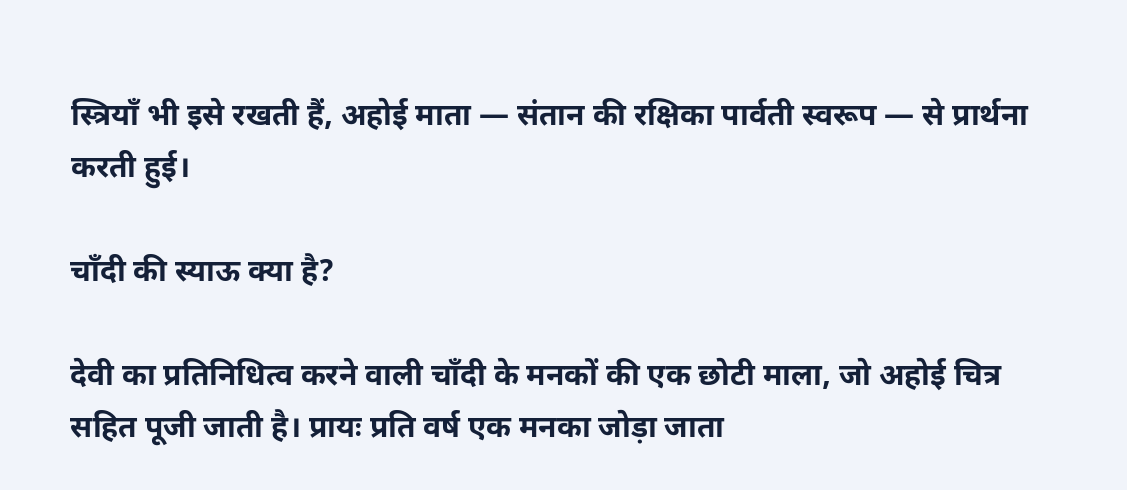स्त्रियाँ भी इसे रखती हैं, अहोई माता — संतान की रक्षिका पार्वती स्वरूप — से प्रार्थना करती हुई।

चाँदी की स्याऊ क्या है?

देवी का प्रतिनिधित्व करने वाली चाँदी के मनकों की एक छोटी माला, जो अहोई चित्र सहित पूजी जाती है। प्रायः प्रति वर्ष एक मनका जोड़ा जाता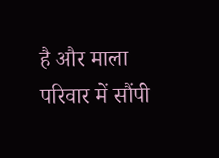है और माला परिवार में सौंपी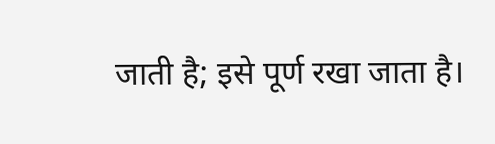जाती है; इसे पूर्ण रखा जाता है।